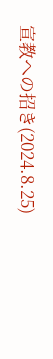宣教への招き(2024.8.25)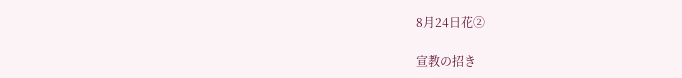8月24日花②

宣教の招き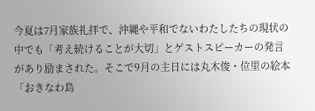今夏は7月家族礼拝で、沖縄や平和でないわたしたちの現状の中でも「考え続けることが大切」とゲストスピーカーの発言があり励まされた。そこで9月の主日には丸木俊・位里の絵本「おきなわ島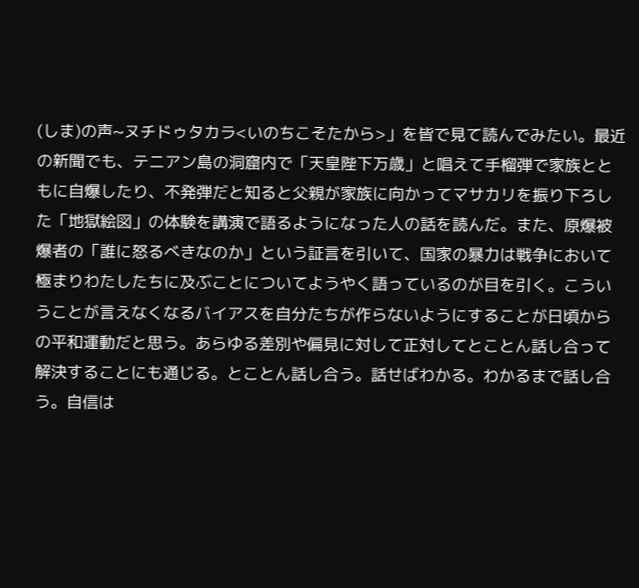(しま)の声~ヌチドゥタカラ<いのちこそたから>」を皆で見て読んでみたい。最近の新聞でも、テニアン島の洞窟内で「天皇陛下万歳」と唱えて手榴弾で家族とともに自爆したり、不発弾だと知ると父親が家族に向かってマサカリを振り下ろした「地獄絵図」の体験を講演で語るようになった人の話を読んだ。また、原爆被爆者の「誰に怒るべきなのか」という証言を引いて、国家の暴力は戦争において極まりわたしたちに及ぶことについてようやく語っているのが目を引く。こういうことが言えなくなるバイアスを自分たちが作らないようにすることが日頃からの平和運動だと思う。あらゆる差別や偏見に対して正対してとことん話し合って解決することにも通じる。とことん話し合う。話せばわかる。わかるまで話し合う。自信は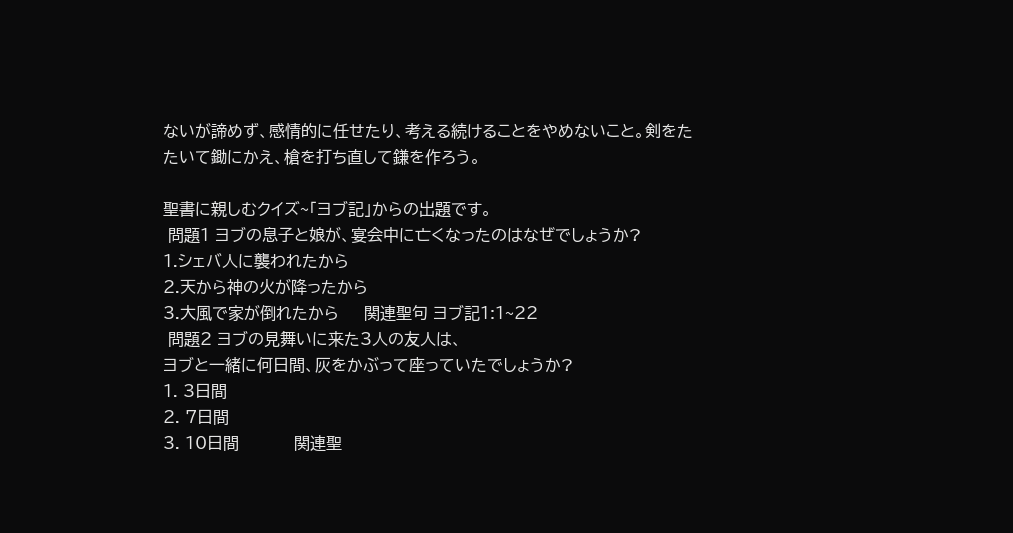ないが諦めず、感情的に任せたり、考える続けることをやめないこと。剣をたたいて鋤にかえ、槍を打ち直して鎌を作ろう。

聖書に親しむクイズ~「ヨブ記」からの出題です。
 問題1 ヨブの息子と娘が、宴会中に亡くなったのはなぜでしょうか?
1.シェバ人に襲われたから
2.天から神の火が降ったから
3.大風で家が倒れたから     関連聖句 ヨブ記1:1~22
 問題2 ヨブの見舞いに来た3人の友人は、
ヨブと一緒に何日間、灰をかぶって座っていたでしょうか?
1. 3日間
2. 7日間
3. 10日間           関連聖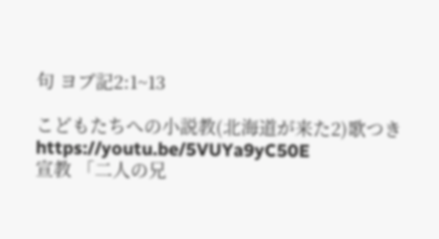句 ヨブ記2:1~13

こどもたちへの小説教(北海道が来た2)歌つき
https://youtu.be/5VUYa9yC50E
宣教 「二人の兄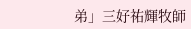弟」三好祐輝牧師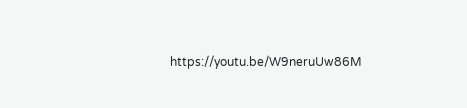https://youtu.be/W9neruUw86M